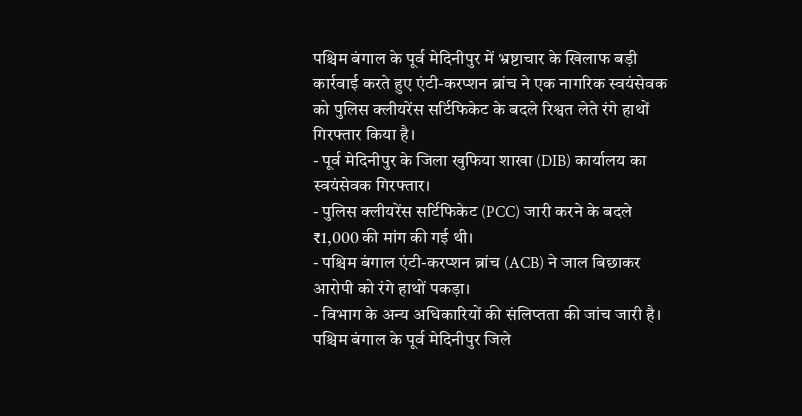पश्चिम बंगाल के पूर्व मेदिनीपुर में भ्रष्टाचार के खिलाफ बड़ी कार्रवाई करते हुए एंटी-करप्शन ब्रांच ने एक नागरिक स्वयंसेवक को पुलिस क्लीयरेंस सर्टिफिकेट के बदले रिश्वत लेते रंगे हाथों गिरफ्तार किया है।
- पूर्व मेदिनीपुर के जिला खुफिया शाखा (DIB) कार्यालय का स्वयंसेवक गिरफ्तार।
- पुलिस क्लीयरेंस सर्टिफिकेट (PCC) जारी करने के बदले ₹1,000 की मांग की गई थी।
- पश्चिम बंगाल एंटी-करप्शन ब्रांच (ACB) ने जाल बिछाकर आरोपी को रंगे हाथों पकड़ा।
- विभाग के अन्य अधिकारियों की संलिप्तता की जांच जारी है।
पश्चिम बंगाल के पूर्व मेदिनीपुर जिले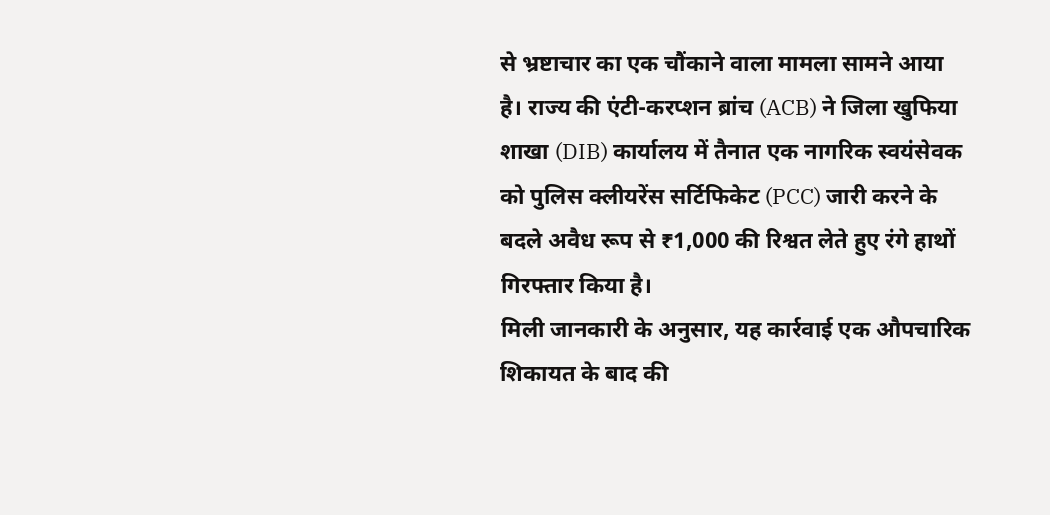से भ्रष्टाचार का एक चौंकाने वाला मामला सामने आया है। राज्य की एंटी-करप्शन ब्रांच (ACB) ने जिला खुफिया शाखा (DIB) कार्यालय में तैनात एक नागरिक स्वयंसेवक को पुलिस क्लीयरेंस सर्टिफिकेट (PCC) जारी करने के बदले अवैध रूप से ₹1,000 की रिश्वत लेते हुए रंगे हाथों गिरफ्तार किया है।
मिली जानकारी के अनुसार, यह कार्रवाई एक औपचारिक शिकायत के बाद की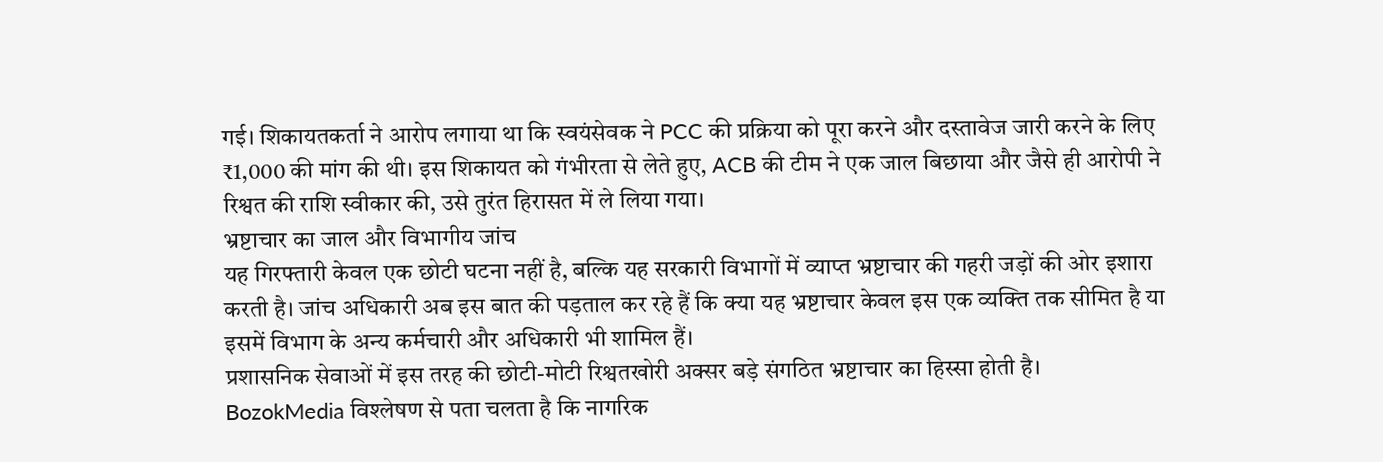गई। शिकायतकर्ता ने आरोप लगाया था कि स्वयंसेवक ने PCC की प्रक्रिया को पूरा करने और दस्तावेज जारी करने के लिए ₹1,000 की मांग की थी। इस शिकायत को गंभीरता से लेते हुए, ACB की टीम ने एक जाल बिछाया और जैसे ही आरोपी ने रिश्वत की राशि स्वीकार की, उसे तुरंत हिरासत में ले लिया गया।
भ्रष्टाचार का जाल और विभागीय जांच
यह गिरफ्तारी केवल एक छोटी घटना नहीं है, बल्कि यह सरकारी विभागों में व्याप्त भ्रष्टाचार की गहरी जड़ों की ओर इशारा करती है। जांच अधिकारी अब इस बात की पड़ताल कर रहे हैं कि क्या यह भ्रष्टाचार केवल इस एक व्यक्ति तक सीमित है या इसमें विभाग के अन्य कर्मचारी और अधिकारी भी शामिल हैं।
प्रशासनिक सेवाओं में इस तरह की छोटी-मोटी रिश्वतखोरी अक्सर बड़े संगठित भ्रष्टाचार का हिस्सा होती है।
BozokMedia विश्लेषण से पता चलता है कि नागरिक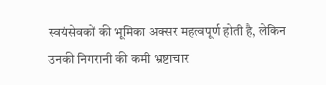स्वयंसेवकों की भूमिका अक्सर महत्वपूर्ण होती है, लेकिन उनकी निगरानी की कमी भ्रष्टाचार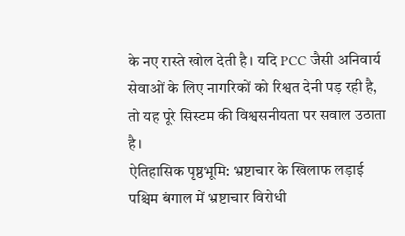के नए रास्ते खोल देती है। यदि PCC जैसी अनिवार्य सेवाओं के लिए नागरिकों को रिश्वत देनी पड़ रही है, तो यह पूरे सिस्टम की विश्वसनीयता पर सवाल उठाता है।
ऐतिहासिक पृष्ठभूमि: भ्रष्टाचार के खिलाफ लड़ाई
पश्चिम बंगाल में भ्रष्टाचार विरोधी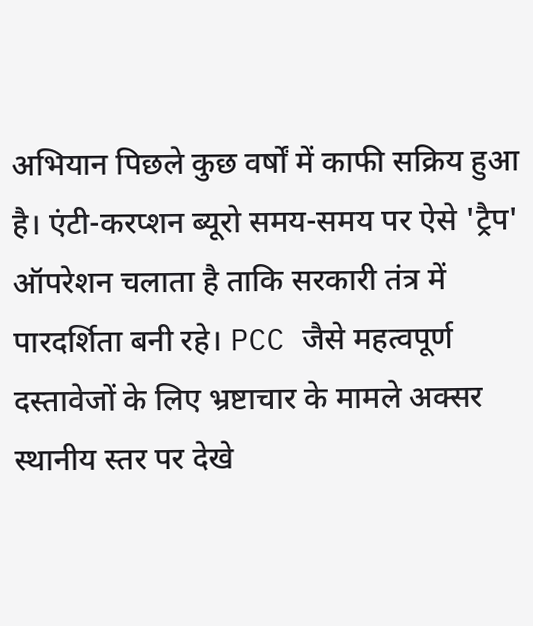अभियान पिछले कुछ वर्षों में काफी सक्रिय हुआ है। एंटी-करप्शन ब्यूरो समय-समय पर ऐसे 'ट्रैप' ऑपरेशन चलाता है ताकि सरकारी तंत्र में पारदर्शिता बनी रहे। PCC जैसे महत्वपूर्ण दस्तावेजों के लिए भ्रष्टाचार के मामले अक्सर स्थानीय स्तर पर देखे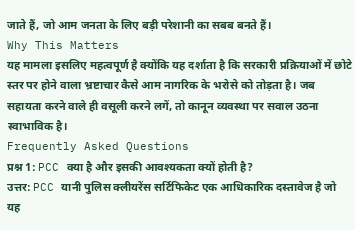जाते हैं, जो आम जनता के लिए बड़ी परेशानी का सबब बनते हैं।
Why This Matters
यह मामला इसलिए महत्वपूर्ण है क्योंकि यह दर्शाता है कि सरकारी प्रक्रियाओं में छोटे स्तर पर होने वाला भ्रष्टाचार कैसे आम नागरिक के भरोसे को तोड़ता है। जब सहायता करने वाले ही वसूली करने लगें, तो कानून व्यवस्था पर सवाल उठना स्वाभाविक है।
Frequently Asked Questions
प्रश्न 1: PCC क्या है और इसकी आवश्यकता क्यों होती है?
उत्तर: PCC यानी पुलिस क्लीयरेंस सर्टिफिकेट एक आधिकारिक दस्तावेज है जो यह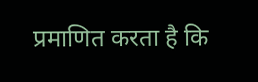प्रमाणित करता है कि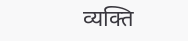व्यक्ति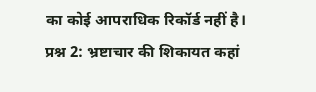का कोई आपराधिक रिकॉर्ड नहीं है।
प्रश्न 2: भ्रष्टाचार की शिकायत कहां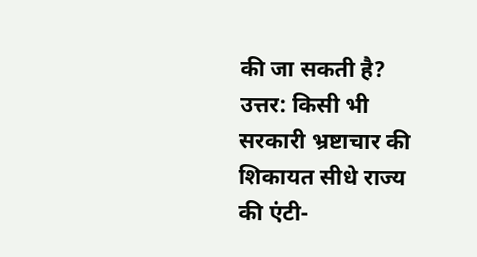की जा सकती है?
उत्तर: किसी भी सरकारी भ्रष्टाचार की शिकायत सीधे राज्य की एंटी-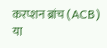करप्शन ब्रांच (ACB) या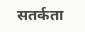सतर्कता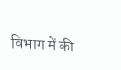विभाग में की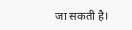जा सकती है।